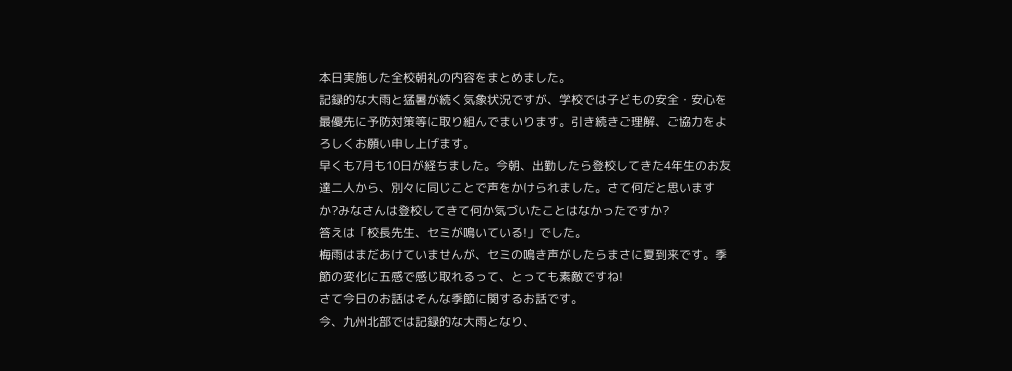本日実施した全校朝礼の内容をまとめました。
記録的な大雨と猛暑が続く気象状況ですが、学校では子どもの安全・安心を最優先に予防対策等に取り組んでまいります。引き続きご理解、ご協力をよろしくお願い申し上げます。
早くも7月も10日が経ちました。今朝、出勤したら登校してきた4年生のお友達二人から、別々に同じことで声をかけられました。さて何だと思いますか?みなさんは登校してきて何か気づいたことはなかったですか?
答えは「校長先生、セミが鳴いている!」でした。
梅雨はまだあけていませんが、セミの鳴き声がしたらまさに夏到来です。季節の変化に五感で感じ取れるって、とっても素敵ですね!
さて今日のお話はそんな季節に関するお話です。
今、九州北部では記録的な大雨となり、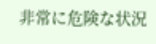非常に危険な状況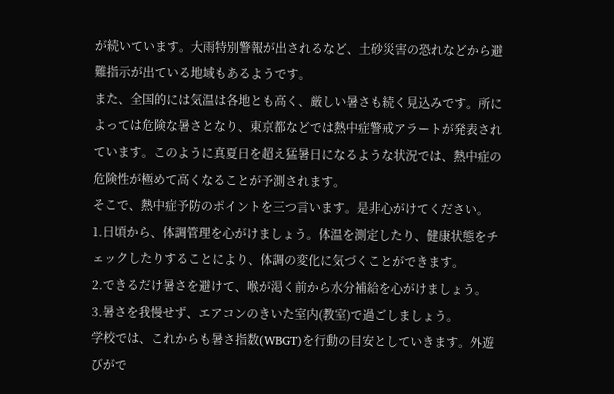が続いています。大雨特別警報が出されるなど、土砂災害の恐れなどから避難指示が出ている地域もあるようです。
また、全国的には気温は各地とも高く、厳しい暑さも続く見込みです。所によっては危険な暑さとなり、東京都などでは熱中症警戒アラートが発表されています。このように真夏日を超え猛暑日になるような状況では、熱中症の危険性が極めて高くなることが予測されます。
そこで、熱中症予防のポイントを三つ言います。是非心がけてください。
1.日頃から、体調管理を心がけましょう。体温を測定したり、健康状態をチェックしたりすることにより、体調の変化に気づくことができます。
2.できるだけ暑さを避けて、喉が渇く前から水分補給を心がけましょう。
3.暑さを我慢せず、エアコンのきいた室内(教室)で過ごしましょう。
学校では、これからも暑さ指数(WBGT)を行動の目安としていきます。外遊びがで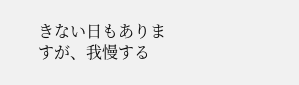きない日もありますが、我慢する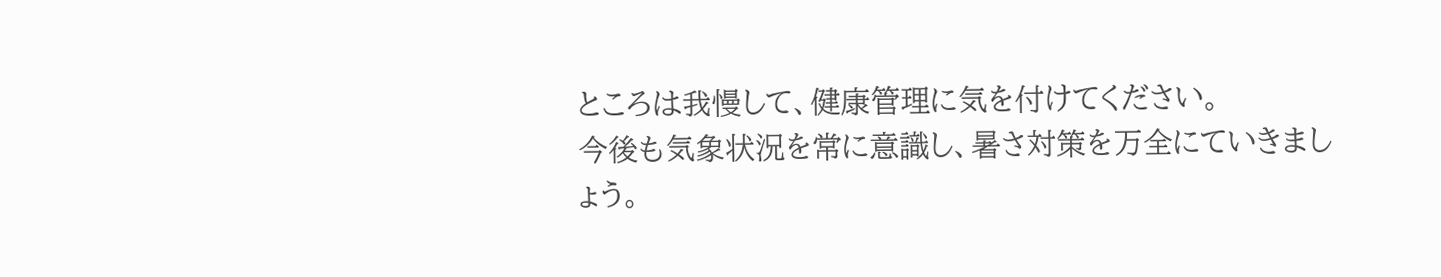ところは我慢して、健康管理に気を付けてください。
今後も気象状況を常に意識し、暑さ対策を万全にていきましょう。